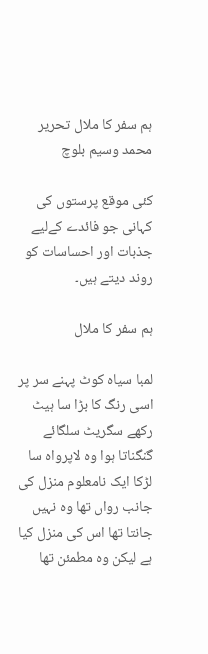ہم سفر کا ملال تحریر محمد وسیم بلوچ

کئی موقع پرستوں کی کہانی جو فائدے کےلیے جذبات اور احساسات کو روند دیتے ہیں۔

ہم سفر کا ملال

لمبا سیاہ کوٹ پہنے سر پر اسی رنگ کا بڑا سا ہیٹ رکھے سگریٹ سلگائے گنگناتا ہوا وہ لاپرواہ سا لڑکا ایک نامعلوم منزل کی جانب رواں تھا وہ نہیں جانتا تھا اس کی منزل کیا ہے لیکن وہ مطمئن تھا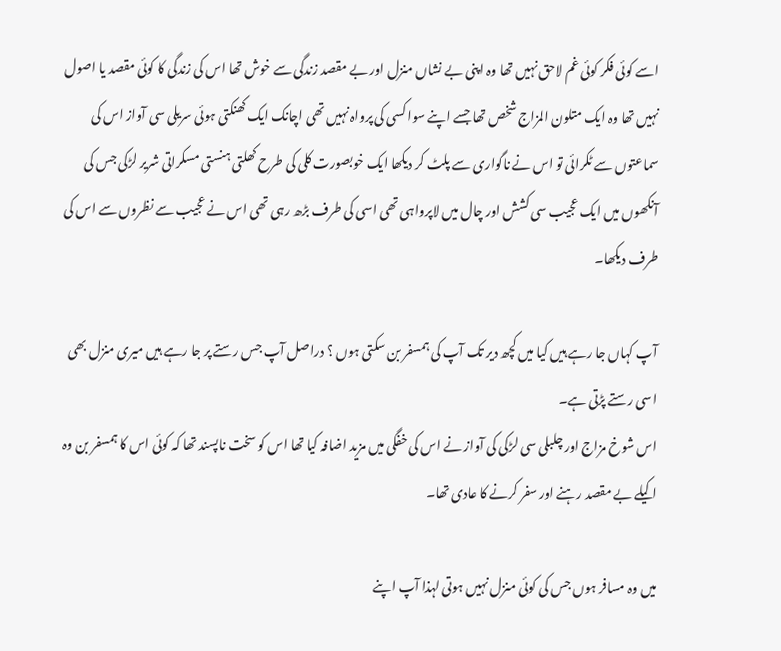اسے کوئی فکر کوئی غم لاحق نہیں تھا وہ اپنی بے نشاں منزل اور بے مقصد زندگی سے خوش تھا اس کی زندگی کا کوئی مقصد یا اصول نہیں تھا وہ ایک متلون المزاج شخص تھا جسے اپنے سوا کسی کی پرواہ نہیں تھی اچانک ایک کھنکتی ہوئی سریلی سی آواز اس کی سماعتوں سے ٹکرائی تو اس نے ناگواری سے پلٹ کر دیکھا ایک خوبصورت کلی کی طرح کھلتی ہنستی مسکراتی شریر لڑکی جس کی آنکھوں میں ایک عجیب سی کشش اور چال میں لاپرواہی تھی اسی کی طرف بڑھ رہی تھی اس نے عجیب سے نظروں سے اس کی طرف دیکھا۔

آپ کہاں جا رہے ہیں کیا میں کچھ دیر تک آپ کی ہمسفر بن سکتی ہوں ؟ دراصل آپ جس رستے پر جا رہے ہیں میری منزل بھی اسی رستے پڑتی ہے۔
اس شوخ مزاج اور چلبلی سی لڑکی کی آواز نے اس کی خفگی میں مزید اضافہ کیا تھا اس کو سخت ناپسند تھا کہ کوئی اس کا ہمسفر بن وہ اکیلے بے مقصد رہنے اور سفر کرنے کا عادی تھا۔

میں وہ مسافر ہوں جس کی کوئی منزل نہیں ہوتی لہذا آپ اپنے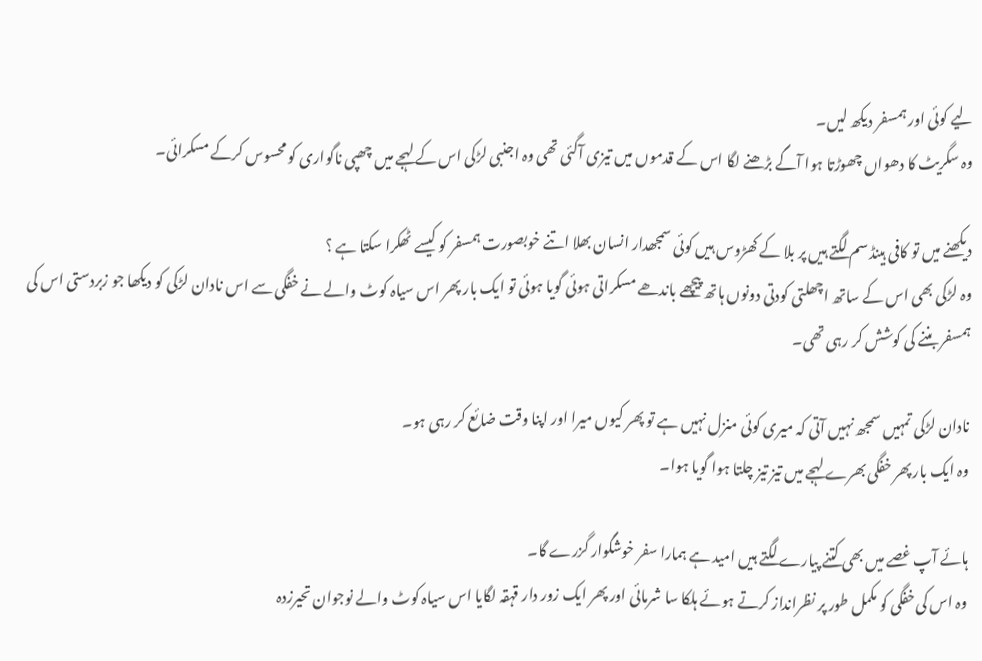لیے کوئی اور ہمسفر دیکھ لیں۔
وہ سگریٹ کا دھواں چھوڑتا ہوا آگے بڑھنے لگا اس کے قدموں میں تیزی آگئی تھی وہ اجنبی لڑکی اس کے لہجے میں چھپی ناگواری کو محسوس کرکے مسکرائی۔

دیکھنے میں تو کافی ہینڈ سم لگتے ہیں پر بلا کے کھڑوس ہیں کوئی سمجھدار انسان بھلا اتنے خوبصورت ہمسفر کو کیسے ٹھکرا سکتا ہے ؟
وہ لڑکی بھی اس کے ساتھ اچھلتی کودتی دونوں ہاتھ پیچھے باندھے مسکراتی ہوئی گویا ہوئی تو ایک بار پھر اس سیاہ کوٹ والے نے خفگی سے اس نادان لڑکی کو دیکھا جو زبردستی اس کی ہمسفر بننے کی کوشش کر رہی تھی۔

نادان لڑکی تمہیں سمجھ نہیں آتی کہ میری کوئی منزل نہیں ہے تو پھر کیوں میرا اور اپنا وقت ضائع کر رہی ہو۔
وہ ایک بار پھر خفگی بھرے لہجے میں تیز تیز چلتا ہوا گویا ہوا۔

ہائے آپ غصے میں بھی کتنے پیارے لگتے ہیں امید ہے ہمارا سفر خوشگوار گزرے گا۔
وہ اس کی خفگی کو مکمل طور پر نظرانداز کرتے ہوئے ہلکا سا شرمائی اور پھر ایک زور دار قہقہ لگایا اس سیاہ کوٹ والے نوجوان تحیرزدہ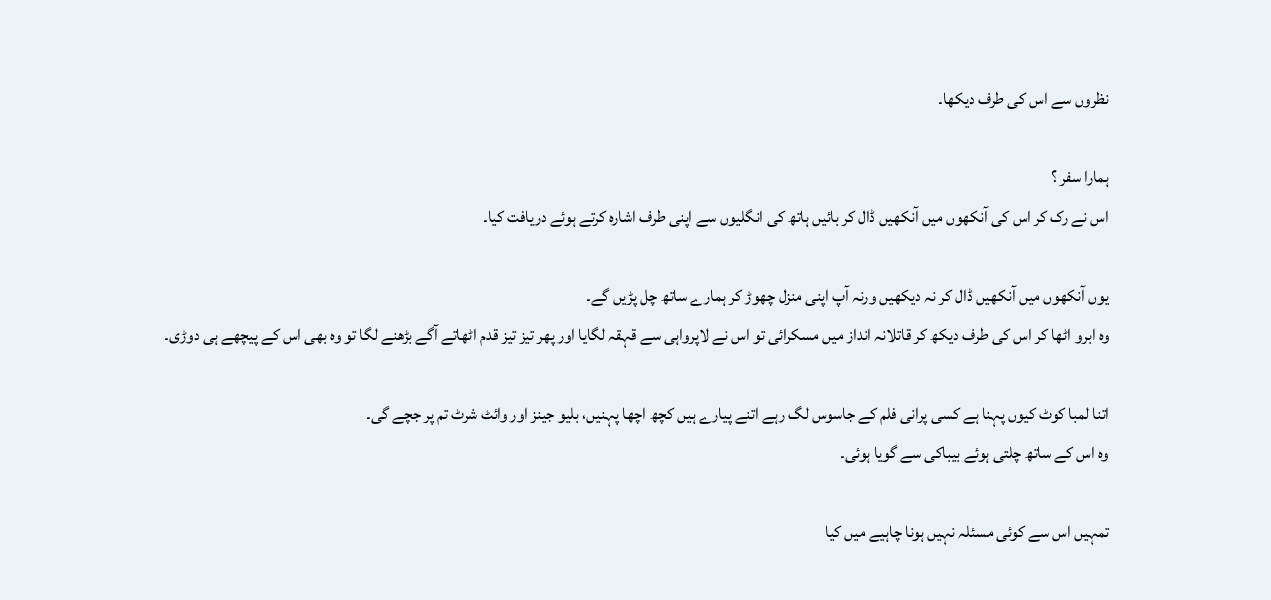نظروں سے اس کی طرف دیکھا۔

ہمارا سفر ؟
اس نے رک کر اس کی آنکھوں میں آنکھیں ڈال کر بائیں ہاتھ کی انگلیوں سے اپنی طرف اشارہ کرتے ہوئے دریافت کیا۔

یوں آنکھوں میں آنکھیں ڈال کر نہ دیکھیں ورنہ آپ اپنی منزل چھوڑ کر ہمارے ساتھ چل پڑیں گے۔
وہ ابرو اٹھا کر اس کی طرف دیکھ کر قاتلانہ انداز میں مسکرائی تو اس نے لاپرواہی سے قہقہ لگایا اور پھر تیز تیز قدم اٹھاتے آگے بڑھنے لگا تو وہ بھی اس کے پیچھے ہی دوڑی۔

اتنا لمبا کوٹ کیوں پہنا ہے کسی پرانی فلم کے جاسوس لگ رہے اتنے پیارے ہیں کچھ اچھا پہنیں، بلیو جینز اور وائٹ شرٹ تم پر جچے گی۔
وہ اس کے ساتھ چلتی ہوئے بیباکی سے گویا ہوئی۔

تمہیں اس سے کوئی مسئلہ نہیں ہونا چاہیے میں کیا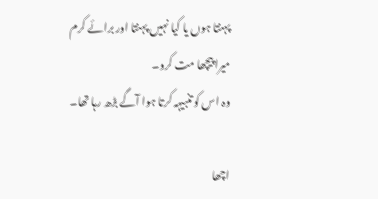پہنتا ہوں یا کیا نہیں پہنتا اور برائے کرم میرا پیچھا مت کرو۔
وہ اس کو تنبیہہ کرتا ہوا آگے بڑھ رہا تھا۔

اچھا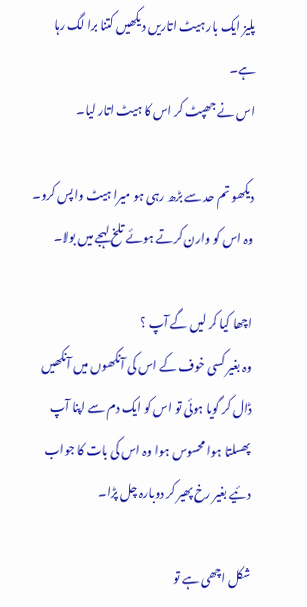پلیز ایک بار ہیٹ اتاریں دیکھیں کتنا برا لگ رہا ہے۔
اس نے جھپٹ کر اس کا ہیٹ اتار لیا۔

دیکھو تم حد سے بڑھ رہی ہو میرا ہیٹ واپس کرو۔
وہ اس کو وارن کرتے ہوئے تلخ لہجے میں بولا۔

اچھا کیا کر لیں گے آپ ؟
وہ بغیر کسی خوف کے اس کی آنکھوں میں آنکھیں ڈال کر گویا ہوئی تو اس کو ایک دم سے اپنا آپ پھسلتا ہوا محسوس ہوا وہ اس کی بات کا جواب دئیے بغیر رخ پھیر کر دوبارہ چل پڑا۔

شکل اچھی ہے تو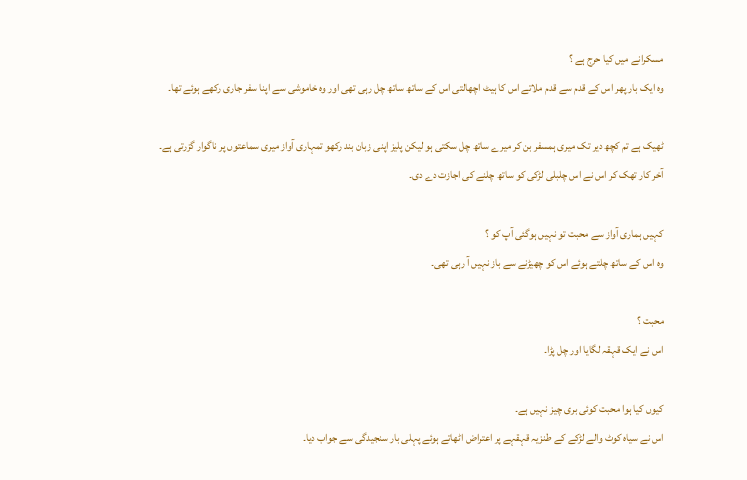مسکرانے میں کیا حرج ہے ؟
وہ ایک بار پھر اس کے قدم سے قدم ملاتے اس کا ہیٹ اچھالتی اس کے ساتھ ساتھ چل رہی تھی اور وہ خاموشی سے اپنا سفر جاری رکھے ہوئے تھا۔

ٹھیک ہے تم کچھ دیر تک میری ہمسفر بن کر میرے ساتھ چل سکتی ہو لیکن پلیز اپنی زبان بند رکھو تمہاری آواز میری سماعتوں پر ناگوار گزرتی ہے۔
آخر کار تھک کر اس نے اس چلبلی لڑکی کو ساتھ چلنے کی اجازت دے دی۔

کہیں ہماری آواز سے محبت تو نہیں ہوگئی آپ کو ؟
وہ اس کے ساتھ چلتے ہوئے اس کو چھیڑنے سے باز نہیں آ رہی تھی۔

محبت ؟
اس نے ایک قہقہ لگایا اور چل پڑا۔

کیوں کیا ہوا محبت کوئی بری چیز نہیں ہے۔
اس نے سیاہ کوٹ والے لڑکے کے طنزیہ قہقہے پر اعتراض اٹھاتے ہوئے پہلی بار سنجیدگی سے جواب دیا۔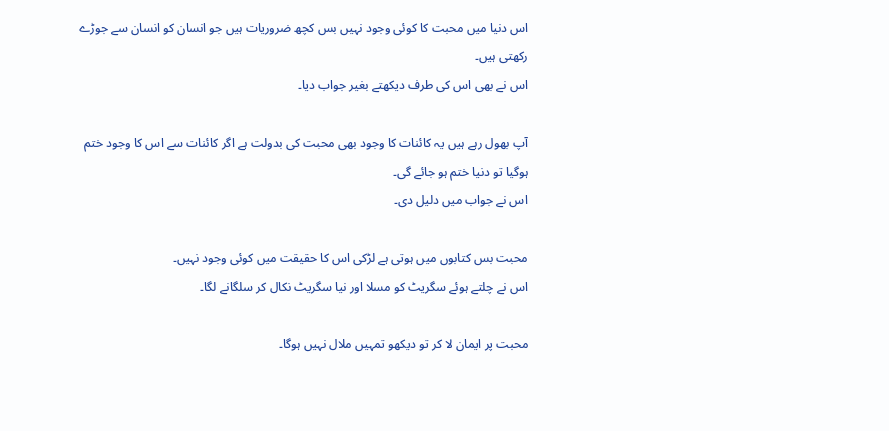اس دنیا میں محبت کا کوئی وجود نہیں بس کچھ ضروریات ہیں جو انسان کو انسان سے جوڑے رکھتی ہیں۔
اس نے بھی اس کی طرف دیکھتے بغیر جواب دیا۔

آپ بھول رہے ہیں یہ کائنات کا وجود بھی محبت کی بدولت ہے اگر کائنات سے اس کا وجود ختم ہوگیا تو دنیا ختم ہو جائے گی۔
اس نے جواب میں دلیل دی۔

محبت بس کتابوں میں ہوتی ہے لڑکی اس کا حقیقت میں کوئی وجود نہیں۔
اس نے چلتے ہوئے سگریٹ کو مسلا اور نیا سگریٹ نکال کر سلگانے لگا۔

محبت پر ایمان لا کر تو دیکھو تمہیں ملال نہیں ہوگا۔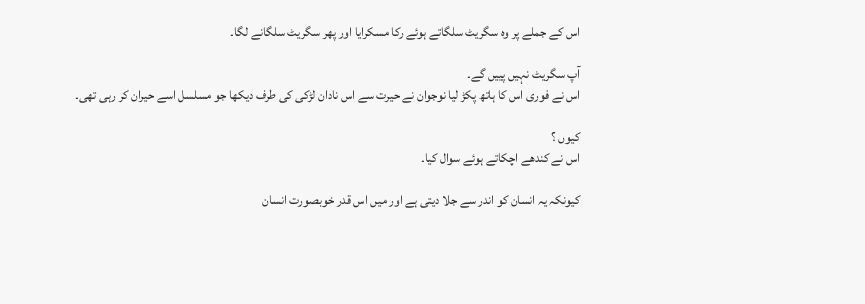اس کے جملے پر وہ سگریٹ سلگاتے ہوئے رکا مسکرایا اور پھر سگریٹ سلگانے لگا۔

آپ سگریٹ نہیں پییں گے۔
اس نے فوری اس کا ہاتھ پکڑ لیا نوجوان نے حیرت سے اس نادان لڑکی کی طرف دیکھا جو مسلسل اسے حیران کر رہی تھی۔

کیوں ؟
اس نے کندھے اچکاتے ہوئے سوال کیا۔

کیونکہ یہ انسان کو اندر سے جلا دیتی ہے اور میں اس قدر خوبصورت انسان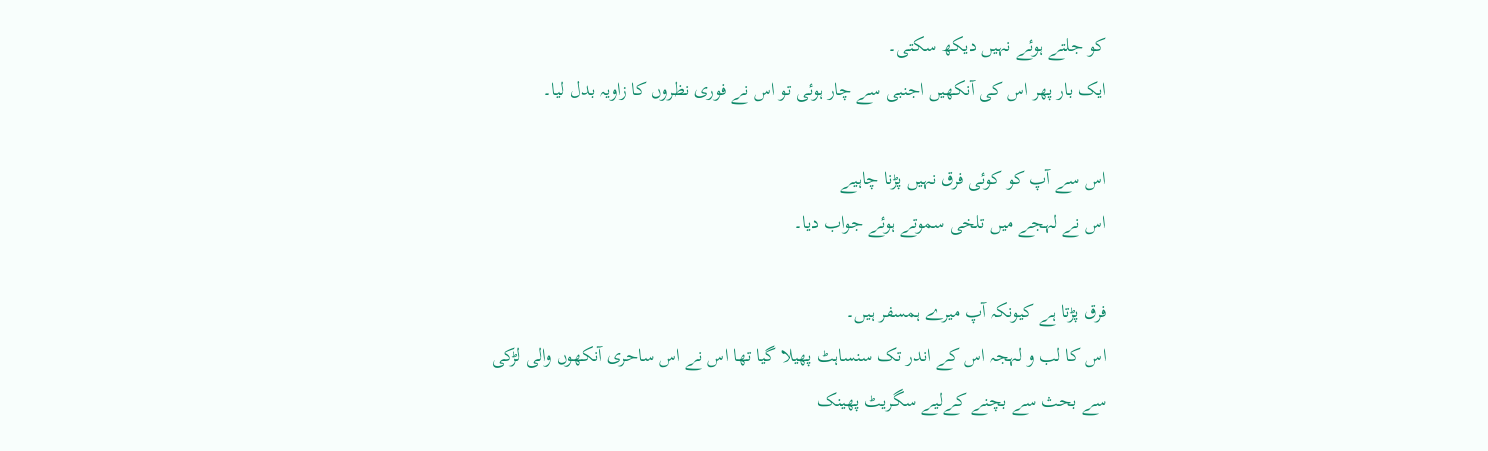کو جلتے ہوئے نہیں دیکھ سکتی۔
ایک بار پھر اس کی آنکھیں اجنبی سے چار ہوئی تو اس نے فوری نظروں کا زاویہ بدل لیا۔

اس سے آپ کو کوئی فرق نہیں پڑنا چاہیے
اس نے لہجے میں تلخی سموتے ہوئے جواب دیا۔

فرق پڑتا ہے کیونکہ آپ میرے ہمسفر ہیں۔
اس کا لب و لہجہ اس کے اندر تک سنساہٹ پھیلا گیا تھا اس نے اس ساحری آنکھوں والی لڑکی سے بحث سے بچنے کےلیے سگریٹ پھینک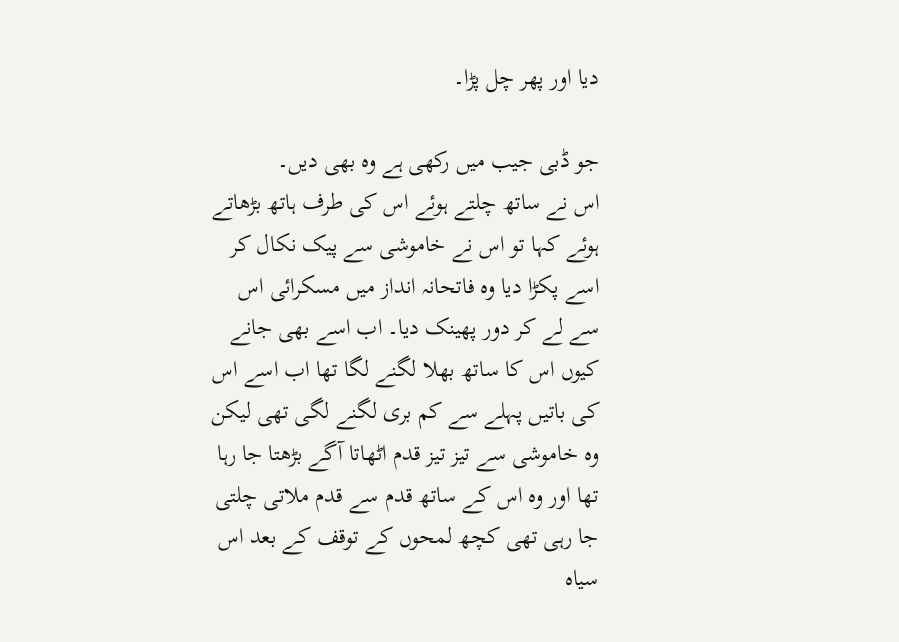دیا اور پھر چل پڑا۔

جو ڈبی جیب میں رکھی ہے وہ بھی دیں۔
اس نے ساتھ چلتے ہوئے اس کی طرف ہاتھ بڑھاتے ہوئے کہا تو اس نے خاموشی سے پیک نکال کر اسے پکڑا دیا وہ فاتحانہ انداز میں مسکرائی اس سے لے کر دور پھینک دیا۔ اب اسے بھی جانے کیوں اس کا ساتھ بھلا لگنے لگا تھا اب اسے اس کی باتیں پہلے سے کم بری لگنے لگی تھی لیکن وہ خاموشی سے تیز تیز قدم اٹھاتا آگے بڑھتا جا رہا تھا اور وہ اس کے ساتھ قدم سے قدم ملاتی چلتی جا رہی تھی کچھ لمحوں کے توقف کے بعد اس سیاہ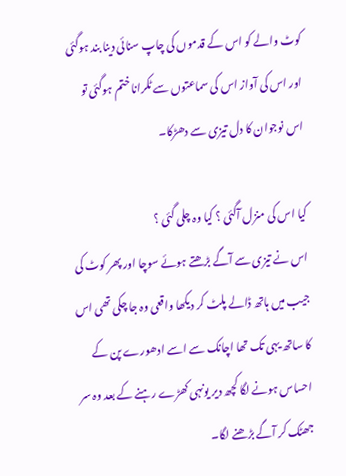کوٹ والے کو اس کے قدموں کی چاپ سنائی دینا بند ہوگئی اور اس کی آواز اس کی سماعتوں سے ٹکرانا ختم ہوگئی تو اس نوجوان کا دل تیزی سے دھڑکا۔

کیا اس کی منزل آگئی ؟ کیا وہ چلی گئی ؟
اس نے تیزی سے آگے بڑھتے ہوئے سوچا اور پھر کوٹ کی جیب میں ہاتھ ڈالے پلٹ کر دیکھا واقعی وہ جا چکی تھی اس کا ساتھ یہی تک تھا اچانک سے اسے ادھورے پن کے احساس ہونے لگا کچھ دیر یونہی کھڑے رہنے کے بعد وہ سر جھٹک کر آگے بڑھنے لگا۔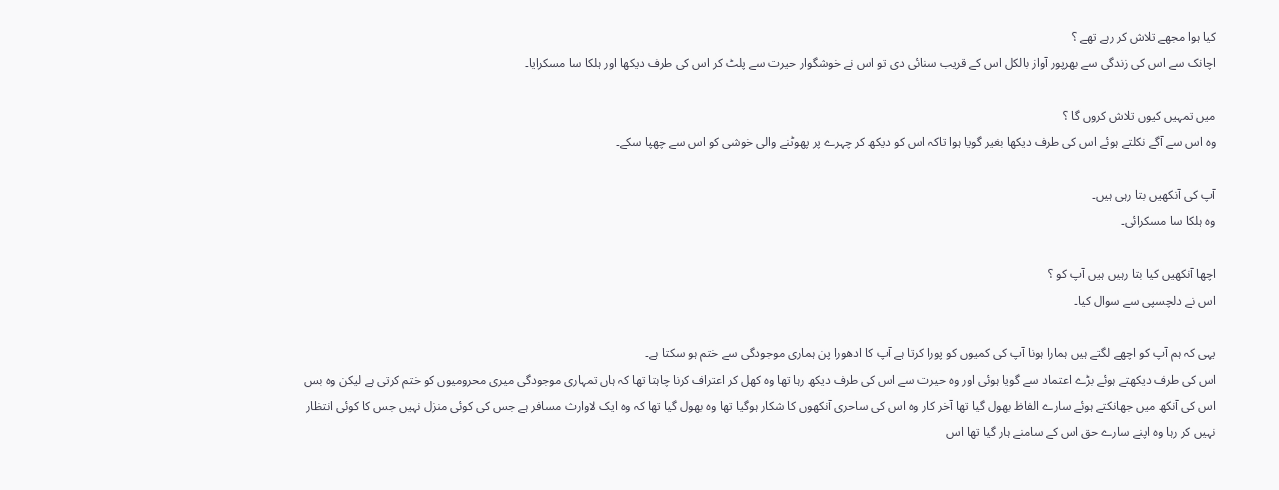کیا ہوا مجھے تلاش کر رہے تھے ؟
اچانک سے اس کی زندگی سے بھرپور آواز بالکل اس کے قریب سنائی دی تو اس نے خوشگوار حیرت سے پلٹ کر اس کی طرف دیکھا اور ہلکا سا مسکرایا۔

میں تمہیں کیوں تلاش کروں گا ؟
وہ اس سے آگے نکلتے ہوئے اس کی طرف دیکھا بغیر گویا ہوا تاکہ اس کو دیکھ کر چہرے پر پھوٹنے والی خوشی کو اس سے چھپا سکے۔

آپ کی آنکھیں بتا رہی ہیں۔
وہ ہلکا سا مسکرائی۔

اچھا آنکھیں کیا بتا رہیں ہیں آپ کو ؟
اس نے دلچسپی سے سوال کیا۔

یہی کہ ہم آپ کو اچھے لگتے ہیں ہمارا ہونا آپ کی کمیوں کو پورا کرتا ہے آپ کا ادھورا پن ہماری موجودگی سے ختم ہو سکتا ہے۔
اس کی طرف دیکھتے ہوئے بڑے اعتماد سے گویا ہوئی اور وہ حیرت سے اس کی طرف دیکھ رہا تھا وہ کھل کر اعتراف کرنا چاہتا تھا کہ ہاں تمہاری موجودگی میری محرومیوں کو ختم کرتی ہے لیکن وہ بس اس کی آنکھ میں جھانکتے ہوئے سارے الفاظ بھول گیا تھا آخر کار وہ اس کی ساحری آنکھوں کا شکار ہوگیا تھا وہ بھول گیا تھا کہ وہ ایک لاوارث مسافر ہے جس کی کوئی منزل نہیں جس کا کوئی انتظار نہیں کر رہا وہ اپنے سارے حق اس کے سامنے ہار گیا تھا اس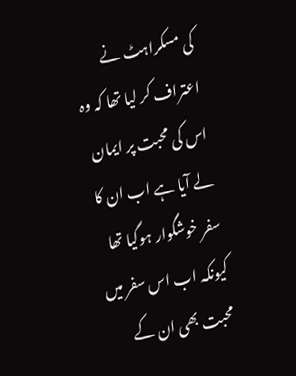کی مسکراہٹ نے اعتراف کر لیا تھا کہ وہ اس کی محبت پر ایمان لے آیا ہے اب ان کا سفر خوشگوار ہوگیا تھا کیونکہ اب اس سفر میں محبت بھی ان کے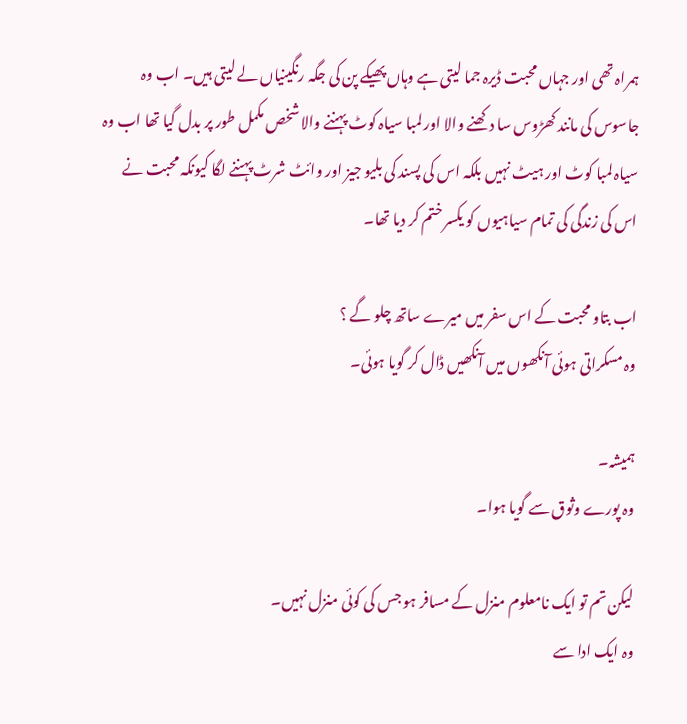ہمراہ تھی اور جہاں محبت ڈیرہ جما لیتی ہے وہاں پھیکے پن کی جگہ رنگینیاں لے لیتی ہیں۔ اب وہ جاسوس کی مانند کھڑوس سا دکھنے والا اور لمبا سیاہ کوٹ پہننے والا شخص مکمل طور پر بدل گیا تھا اب وہ سیاہ لمبا کوٹ اور ہیٹ نہیں بلکہ اس کی پسند کی بلیو جیز اور وائٹ شرٹ پہننے لگا کیونکہ محبت نے اس کی زندگی کی تمام سیاہیوں کو یکسر ختم کر دیا تھا۔

اب بتاو محبت کے اس سفر میں میرے ساتھ چلو گے ؟
وہ مسکراتی ہوئی آنکھوں میں آنکھیں ڈال کر گویا ہوئی۔

ہمیشہ۔
وہ پورے وثوق سے گویا ہوا۔

لیکن تم تو ایک نامعلوم منزل کے مسافر ہو جس کی کوئی منزل نہیں۔
وہ ایک ادا سے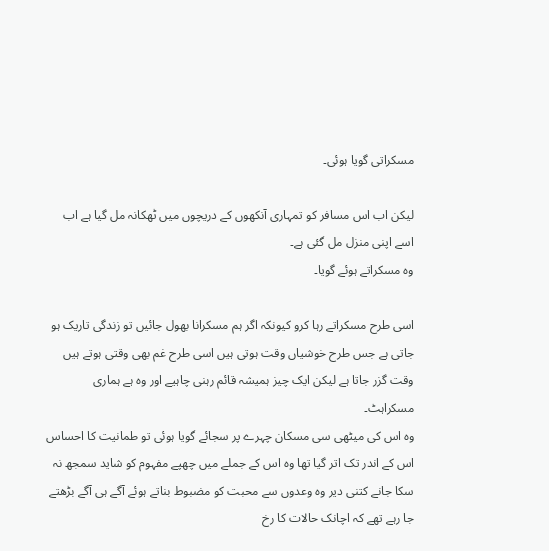مسکراتی گویا ہوئی۔

لیکن اب اس مسافر کو تمہاری آنکھوں کے دریچوں میں ٹھکانہ مل گیا ہے اب اسے اپنی منزل مل گئی ہے۔
وہ مسکراتے ہوئے گویا۔

اسی طرح مسکراتے رہا کرو کیونکہ اگر ہم مسکرانا بھول جائیں تو زندگی تاریک ہو جاتی ہے جس طرح خوشیاں وقت ہوتی ہیں اسی طرح غم بھی وقتی ہوتے ہیں وقت گزر جاتا ہے لیکن ایک چیز ہمیشہ قائم رہنی چاہیے اور وہ ہے ہماری مسکراہٹ۔
وہ اس کی میٹھی سی مسکان چہرے پر سجائے گویا ہوئی تو طمانیت کا احساس اس کے اندر تک اتر گیا تھا وہ اس کے جملے میں چھپے مفہوم کو شاید سمجھ نہ سکا جانے کتنی دیر وہ وعدوں سے محبت کو مضبوط بناتے ہوئے آگے ہی آگے بڑھتے جا رہے تھے کہ اچانک حالات کا رخ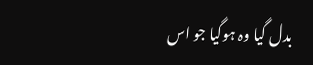بدل گیا وہ ہوگیا جو اس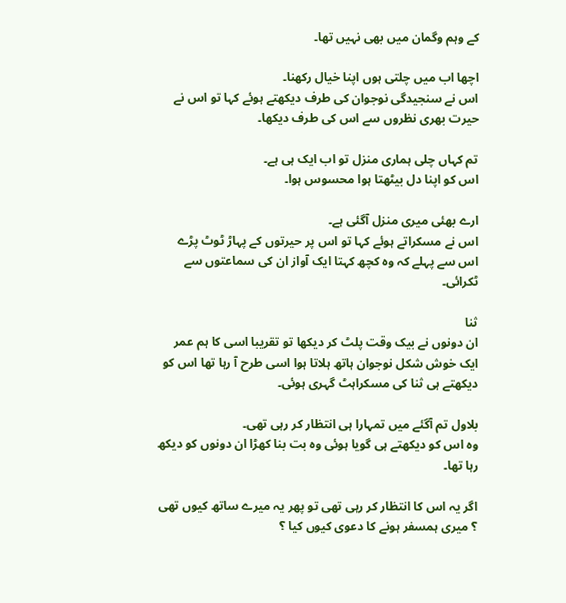کے وہم وگمان میں بھی نہیں تھا۔

اچھا اب میں چلتی ہوں اپنا خیال رکھنا۔
اس نے سنجیدگی نوجوان کی طرف دیکھتے ہوئے کہا تو اس نے حیرت بھری نظروں سے اس کی طرف دیکھا۔

تم کہاں چلی ہماری منزل تو اب ایک ہی ہے۔
اس کو اپنا دل بیٹھتا ہوا محسوس ہوا۔

ارے بھئی میری منزل آگئی ہے۔
اس نے مسکراتے ہوئے کہا تو اس پر حیرتوں کے پہاڑ ٹوٹ پڑے اس سے پہلے کہ وہ کچھ کہتا ایک آواز ان کی سماعتوں سے ٹکرائی۔

ثنا
ان دونوں نے بیک وقت پلٹ کر دیکھا تو تقریبا اسی کا ہم عمر ایک خوش شکل نوجوان ہاتھ ہلاتا ہوا اسی طرح آ رہا تھا اس کو دیکھتے ہی ثنا کی مسکراہٹ گہری ہوئی۔

بلاول تم آگئے میں تمہارا ہی انتظار کر رہی تھی۔
وہ اس کو دیکھتے ہی گویا ہوئی وہ بت بنا کھڑا ان دونوں کو دیکھ رہا تھا۔

اگر یہ اس کا انتظار کر رہی تھی تو پھر یہ میرے ساتھ کیوں تھی ؟ میری ہمسفر ہونے کا دعوی کیوں کیا ؟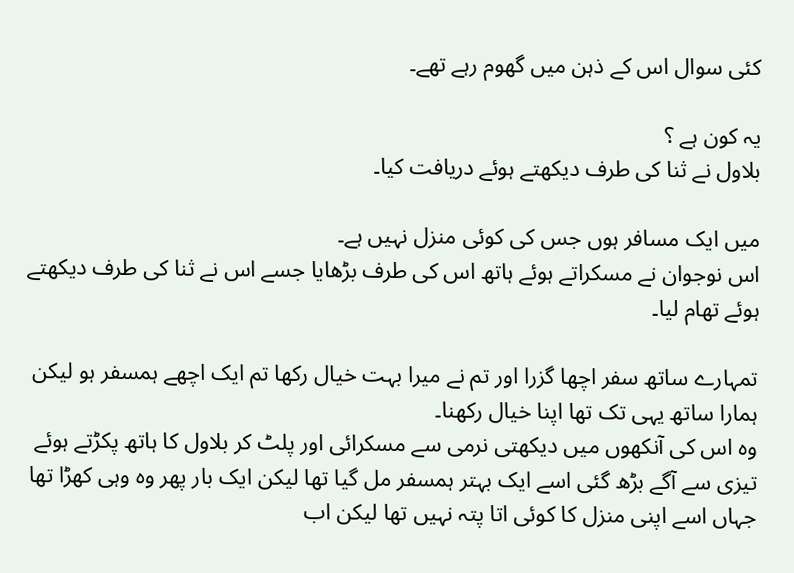کئی سوال اس کے ذہن میں گھوم رہے تھے۔

یہ کون ہے ؟
بلاول نے ثنا کی طرف دیکھتے ہوئے دریافت کیا۔

میں ایک مسافر ہوں جس کی کوئی منزل نہیں ہے۔
اس نوجوان نے مسکراتے ہوئے ہاتھ اس کی طرف بڑھایا جسے اس نے ثنا کی طرف دیکھتے ہوئے تھام لیا۔

تمہارے ساتھ سفر اچھا گزرا اور تم نے میرا بہت خیال رکھا تم ایک اچھے ہمسفر ہو لیکن ہمارا ساتھ یہی تک تھا اپنا خیال رکھنا۔
وہ اس کی آنکھوں میں دیکھتی نرمی سے مسکرائی اور پلٹ کر بلاول کا ہاتھ پکڑتے ہوئے تیزی سے آگے بڑھ گئی اسے ایک بہتر ہمسفر مل گیا تھا لیکن ایک بار پھر وہ وہی کھڑا تھا جہاں اسے اپنی منزل کا کوئی اتا پتہ نہیں تھا لیکن اب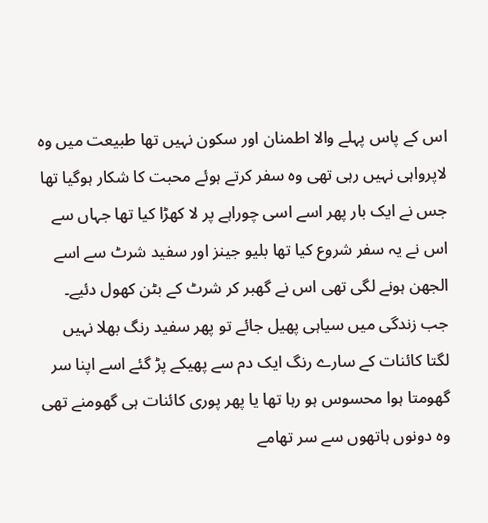اس کے پاس پہلے والا اطمنان اور سکون نہیں تھا طبیعت میں وہ لاپرواہی نہیں رہی تھی وہ سفر کرتے ہوئے محبت کا شکار ہوگیا تھا جس نے ایک بار پھر اسے اسی چوراہے پر لا کھڑا کیا تھا جہاں سے اس نے یہ سفر شروع کیا تھا بلیو جینز اور سفید شرٹ سے اسے الجھن ہونے لگی تھی اس نے گھبر کر شرٹ کے بٹن کھول دئیے۔ جب زندگی میں سیاہی پھیل جائے تو پھر سفید رنگ بھلا نہیں لگتا کائنات کے سارے رنگ ایک دم سے پھیکے پڑ گئے اسے اپنا سر گھومتا ہوا محسوس ہو رہا تھا یا پھر پوری کائنات ہی گھومنے تھی وہ دونوں ہاتھوں سے سر تھامے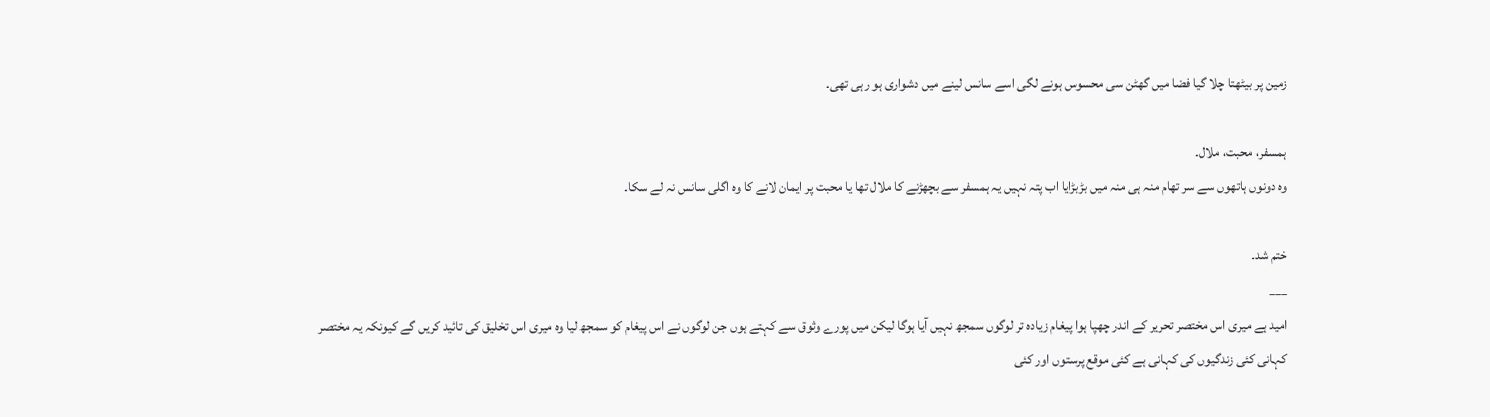زمین پر بیٹھتا چلا گیا فضا میں گھٹن سی محسوس ہونے لگی اسے سانس لینے میں دشواری ہو رہی تھی۔

ہمسفر، محبت، ملال۔
وہ دونوں ہاتھوں سے سر تھام منہ ہی منہ میں بڑبڑایا اب پتہ نہیں یہ ہمسفر سے بچھڑنے کا ملال تھا یا محبت پر ایمان لانے کا وہ اگلی سانس نہ لے سکا۔

ختم شد۔
___
امید ہے میری اس مختصر تحریر کے اندر چھپا ہوا پیغام زیادہ تر لوگوں سمجھ نہیں آیا ہوگا لیکن میں پورے وثوق سے کہتے ہوں جن لوگوں نے اس پیغام کو سمجھ لیا وہ میری اس تخلیق کی تائید کریں گے کیونکہ یہ مختصر کہانی کئی زندگیوں کی کہانی ہے کئی موقع پرستوں اور کئی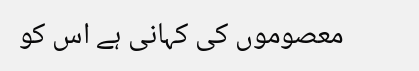معصوموں کی کہانی ہے اس کو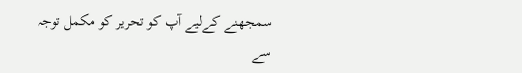سمجھنے کےلیے آپ کو تحریر کو مکمل توجہ سے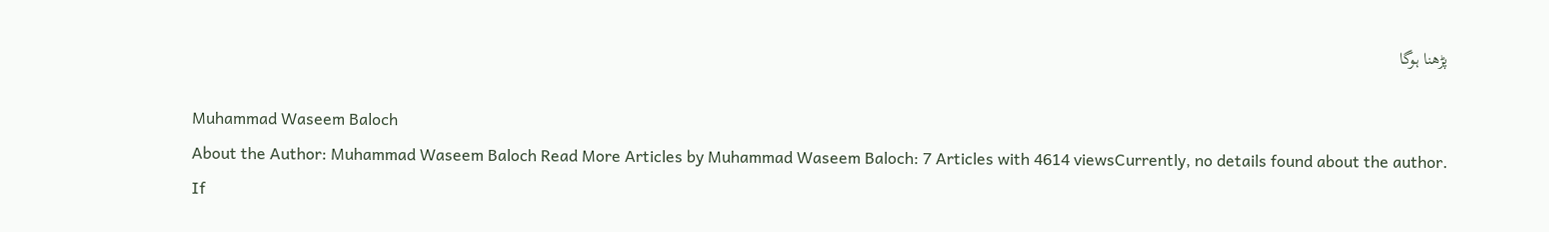پڑھنا ہوگا

Muhammad Waseem Baloch
About the Author: Muhammad Waseem Baloch Read More Articles by Muhammad Waseem Baloch: 7 Articles with 4614 viewsCurrently, no details found about the author. If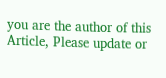you are the author of this Article, Please update or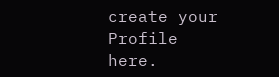create your Profile here.